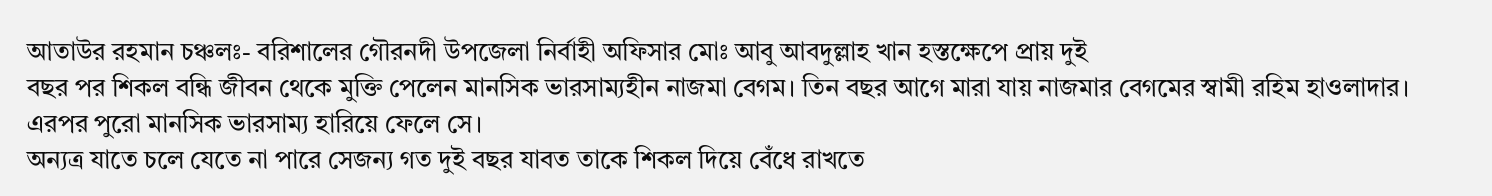আতাউর রহমান চঞ্চলঃ- বরিশালের গৌরনদী উপজেলা নির্বাহী অফিসার মোঃ আবু আবদুল্লাহ খান হস্তক্ষেপে প্রায় দুই
বছর পর শিকল বন্ধি জীবন থেকে মুক্তি পেলেন মানসিক ভারসাম্যহীন নাজমা বেগম। তিন বছর আগে মারা যায় নাজমার বেগমের স্বামী রহিম হাওলাদার। এরপর পুরো মানসিক ভারসাম্য হারিয়ে ফেলে সে।
অন্যত্র যাতে চলে যেতে না পারে সেজন্য গত দুই বছর যাবত তাকে শিকল দিয়ে বেঁধে রাখতে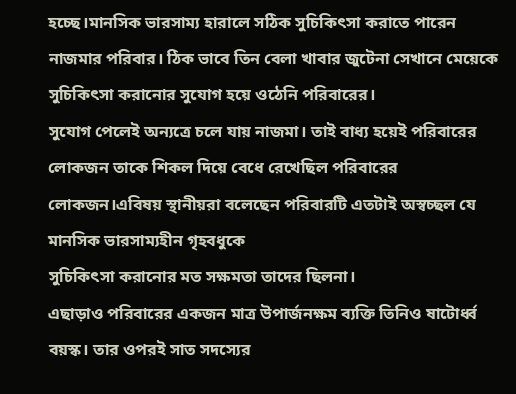হচ্ছে।মানসিক ভারসাম্য হারালে সঠিক সুচিকিৎসা করাতে পারেন নাজমার পরিবার। ঠিক ভাবে তিন বেলা খাবার জুটেনা সেখানে মেয়েকে সুচিকিৎসা করানোর সুযোগ হয়ে ওঠেনি পরিবারের।
সুযোগ পেলেই অন্যত্রে চলে যায় নাজমা। তাই বাধ্য হয়েই পরিবারের লোকজন তাকে শিকল দিয়ে বেধে রেখেছিল পরিবারের লোকজন।এবিষয় স্থানীয়রা বলেছেন পরিবারটি এতটাই অস্বচ্ছল যে মানসিক ভারসাম্যহীন গৃহবধুকে
সুচিকিৎসা করানোর মত সক্ষমতা তাদের ছিলনা।
এছাড়াও পরিবারের একজন মাত্র উপার্জনক্ষম ব্যক্তি তিনিও ষাটোর্ধ্ব বয়স্ক। তার ওপরই সাত সদস্যের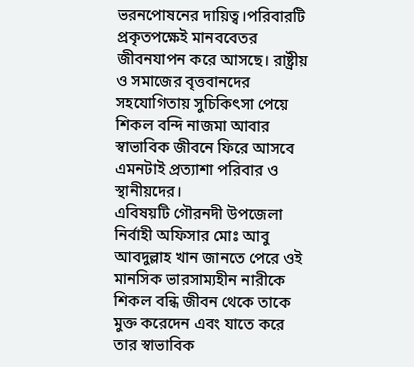ভরনপোষনের দায়িত্ব।পরিবারটি প্রকৃতপক্ষেই মানববেতর জীবনযাপন করে আসছে। রাষ্ট্রীয় ও সমাজের বৃত্তবানদের সহযোগিতায় সুচিকিৎসা পেয়ে শিকল বন্দি নাজমা আবার স্বাভাবিক জীবনে ফিরে আসবে এমনটাই প্রত্যাশা পরিবার ও স্থানীয়দের।
এবিষয়টি গৌরনদী উপজেলা নির্বাহী অফিসার মোঃ আবু আবদুল্লাহ খান জানতে পেরে ওই মানসিক ভারসাম্যহীন নারীকে শিকল বন্ধি জীবন থেকে তাকে মুক্ত করেদেন এবং যাতে করে তার স্বাভাবিক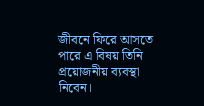জীবনে ফিরে আসতে পারে এ বিষয় তিনি প্রয়োজনীয় ব্যবস্থা নিবেন।